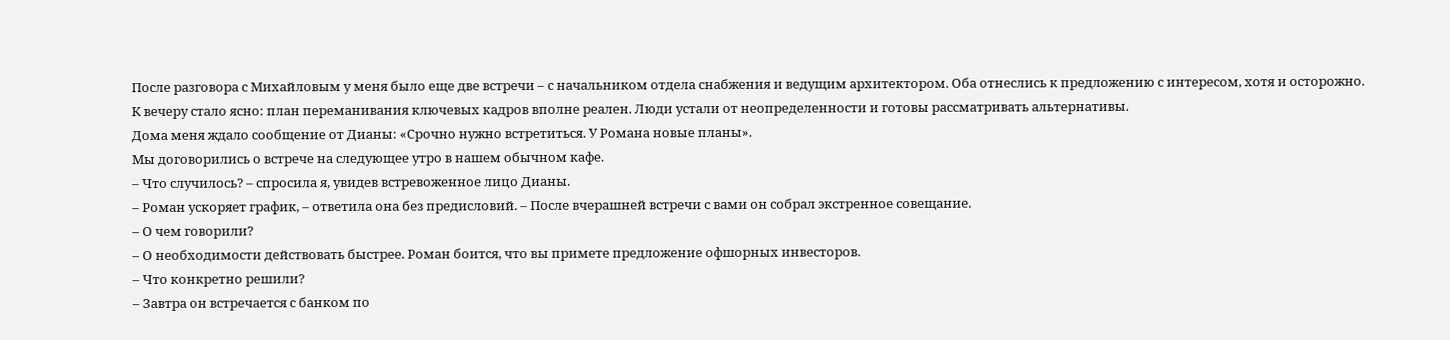После разговора с Михайловым у меня было еще две встречи – с начальником отдела снабжения и ведущим архитектором. Оба отнеслись к предложению с интересом, хотя и осторожно.
К вечеру стало ясно: план переманивания ключевых кадров вполне реален. Люди устали от неопределенности и готовы рассматривать альтернативы.
Дома меня ждало сообщение от Дианы: «Срочно нужно встретиться. У Романа новые планы».
Мы договорились о встрече на следующее утро в нашем обычном кафе.
– Что случилось? – спросила я, увидев встревоженное лицо Дианы.
– Роман ускоряет график, – ответила она без предисловий. – После вчерашней встречи с вами он собрал экстренное совещание.
– О чем говорили?
– О необходимости действовать быстрее. Роман боится, что вы примете предложение офшорных инвесторов.
– Что конкретно решили?
– Завтра он встречается с банком по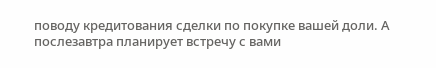поводу кредитования сделки по покупке вашей доли. А послезавтра планирует встречу с вами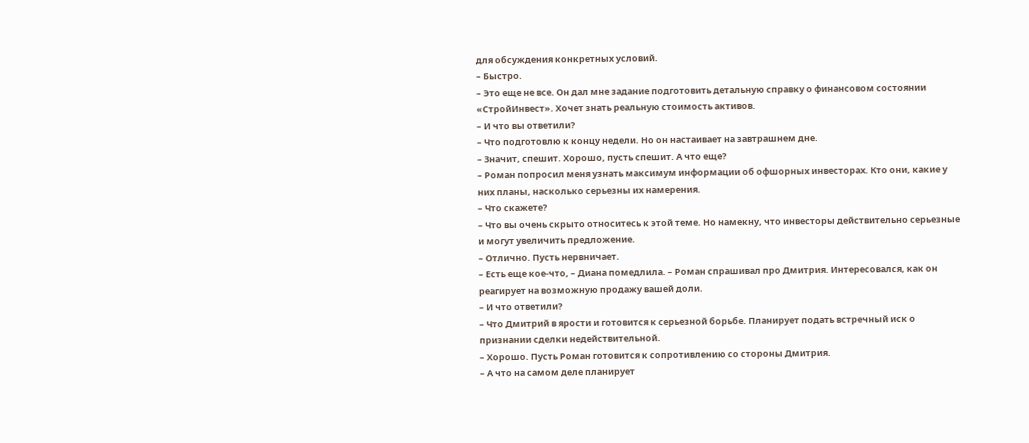для обсуждения конкретных условий.
– Быстро.
– Это еще не все. Он дал мне задание подготовить детальную справку о финансовом состоянии «СтройИнвест». Хочет знать реальную стоимость активов.
– И что вы ответили?
– Что подготовлю к концу недели. Но он настаивает на завтрашнем дне.
– Значит, спешит. Хорошо, пусть спешит. А что еще?
– Роман попросил меня узнать максимум информации об офшорных инвесторах. Кто они, какие у них планы, насколько серьезны их намерения.
– Что скажете?
– Что вы очень скрыто относитесь к этой теме. Но намекну, что инвесторы действительно серьезные и могут увеличить предложение.
– Отлично. Пусть нервничает.
– Есть еще кое-что, – Диана помедлила. – Роман спрашивал про Дмитрия. Интересовался, как он реагирует на возможную продажу вашей доли.
– И что ответили?
– Что Дмитрий в ярости и готовится к серьезной борьбе. Планирует подать встречный иск о признании сделки недействительной.
– Хорошо. Пусть Роман готовится к сопротивлению со стороны Дмитрия.
– А что на самом деле планирует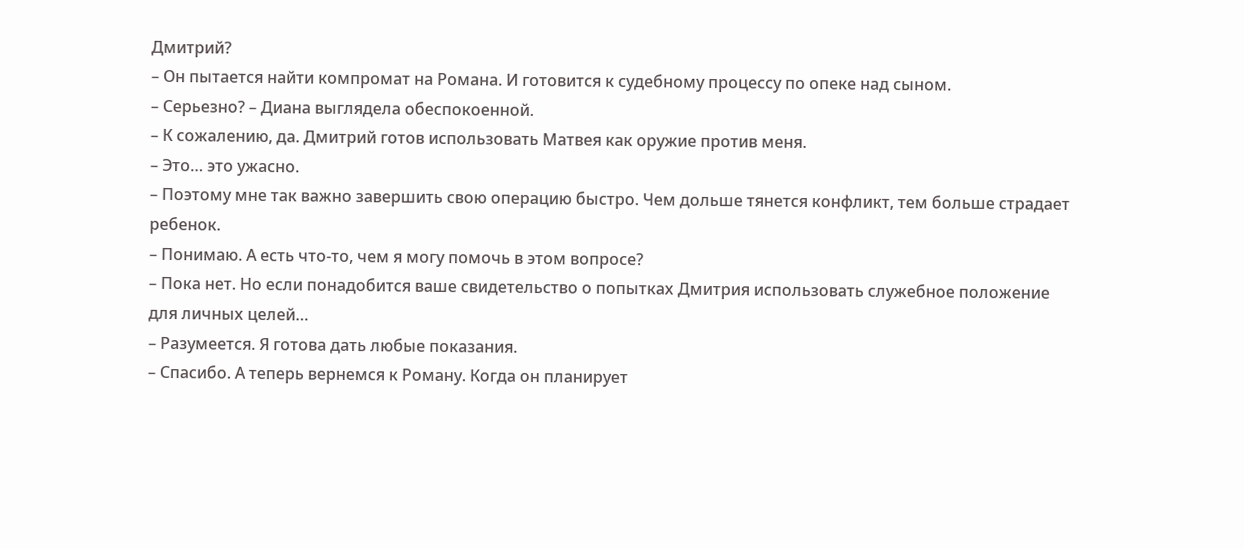Дмитрий?
– Он пытается найти компромат на Романа. И готовится к судебному процессу по опеке над сыном.
– Серьезно? – Диана выглядела обеспокоенной.
– К сожалению, да. Дмитрий готов использовать Матвея как оружие против меня.
– Это… это ужасно.
– Поэтому мне так важно завершить свою операцию быстро. Чем дольше тянется конфликт, тем больше страдает ребенок.
– Понимаю. А есть что-то, чем я могу помочь в этом вопросе?
– Пока нет. Но если понадобится ваше свидетельство о попытках Дмитрия использовать служебное положение для личных целей…
– Разумеется. Я готова дать любые показания.
– Спасибо. А теперь вернемся к Роману. Когда он планирует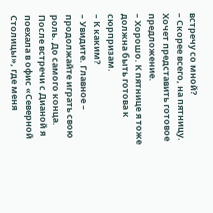встречу со мной?
– Скорее всего, на пятницу. Хочет представить готовое предложение.
– Хорошо. К пятнице я тоже должна быть готова к сюрпризам.
– К каким?
– Увидите. Главное – продолжайте играть свою роль. До самого конца.
После встречи с Дианой я поехала в офис «Северной Столицы», где меня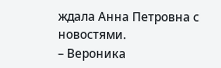ждала Анна Петровна с новостями.
– Вероника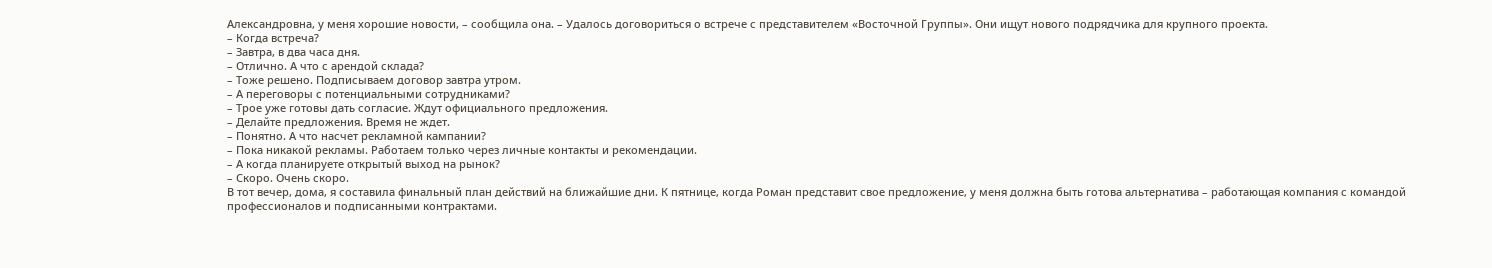Александровна, у меня хорошие новости, – сообщила она. – Удалось договориться о встрече с представителем «Восточной Группы». Они ищут нового подрядчика для крупного проекта.
– Когда встреча?
– Завтра, в два часа дня.
– Отлично. А что с арендой склада?
– Тоже решено. Подписываем договор завтра утром.
– А переговоры с потенциальными сотрудниками?
– Трое уже готовы дать согласие. Ждут официального предложения.
– Делайте предложения. Время не ждет.
– Понятно. А что насчет рекламной кампании?
– Пока никакой рекламы. Работаем только через личные контакты и рекомендации.
– А когда планируете открытый выход на рынок?
– Скоро. Очень скоро.
В тот вечер, дома, я составила финальный план действий на ближайшие дни. К пятнице, когда Роман представит свое предложение, у меня должна быть готова альтернатива – работающая компания с командой профессионалов и подписанными контрактами.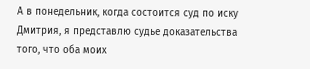А в понедельник, когда состоится суд по иску Дмитрия, я представлю судье доказательства того, что оба моих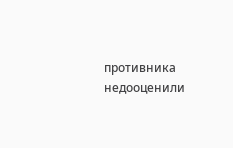противника недооценили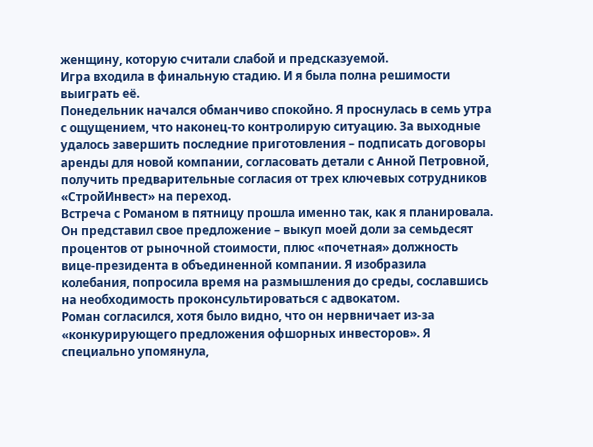женщину, которую считали слабой и предсказуемой.
Игра входила в финальную стадию. И я была полна решимости выиграть её.
Понедельник начался обманчиво спокойно. Я проснулась в семь утра с ощущением, что наконец-то контролирую ситуацию. За выходные удалось завершить последние приготовления – подписать договоры аренды для новой компании, согласовать детали с Анной Петровной, получить предварительные согласия от трех ключевых сотрудников «СтройИнвест» на переход.
Встреча с Романом в пятницу прошла именно так, как я планировала. Он представил свое предложение – выкуп моей доли за семьдесят процентов от рыночной стоимости, плюс «почетная» должность вице-президента в объединенной компании. Я изобразила колебания, попросила время на размышления до среды, сославшись на необходимость проконсультироваться с адвокатом.
Роман согласился, хотя было видно, что он нервничает из-за «конкурирующего предложения офшорных инвесторов». Я специально упомянула,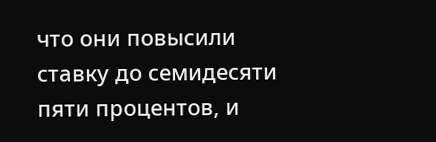что они повысили ставку до семидесяти пяти процентов, и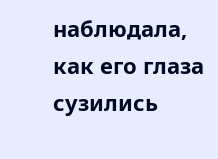наблюдала, как его глаза сузились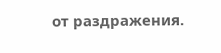от раздражения.